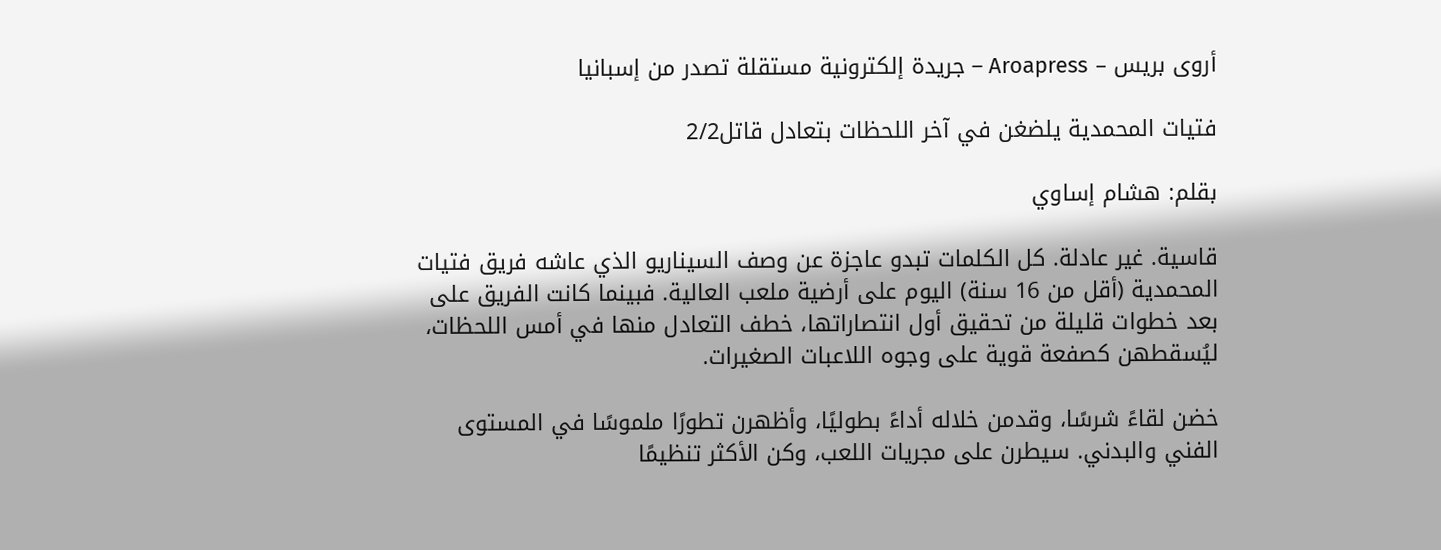أروى بريس – Aroapress – جريدة إلكترونية مستقلة تصدر من إسبانيا

فتيات المحمدية يلضغن في آخر اللحظات بتعادل قاتل2/2

بقلم: هشام إساوي

قاسية. غير عادلة. كل الكلمات تبدو عاجزة عن وصف السيناريو الذي عاشه فريق فتيات المحمدية (أقل من 16 سنة) اليوم على أرضية ملعب العالية. فبينما كانت الفريق على بعد خطوات قليلة من تحقيق أول انتصاراتها، خطف التعادل منها في أمس اللحظات، ليُسقطهن كصفعة قوية على وجوه اللاعبات الصغيرات.

خضن لقاءً شرسًا، وقدمن خلاله أداءً بطوليًا، وأظهرن تطورًا ملموسًا في المستوى الفني والبدني. سيطرن على مجريات اللعب، وكن الأكثر تنظيمًا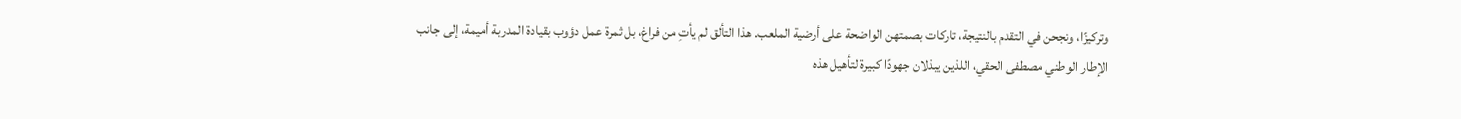وتركيزًا، ونجحن في التقدم بالنتيجة، تاركات بصمتهن الواضحة على أرضية الملعب. هذا التألق لم يأتِ من فراغ، بل ثمرة عمل دؤوب بقيادة المدربة أميمة، إلى جانب الإطار الوطني مصطفى الحقي، اللذين يبذلان جهودًا كبيرة لتأهيل هذه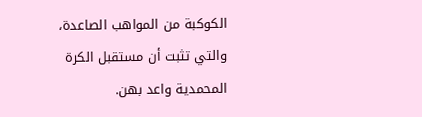الكوكبة من المواهب الصاعدة، والتي تثبت أن مستقبل الكرة المحمدية واعد بهن.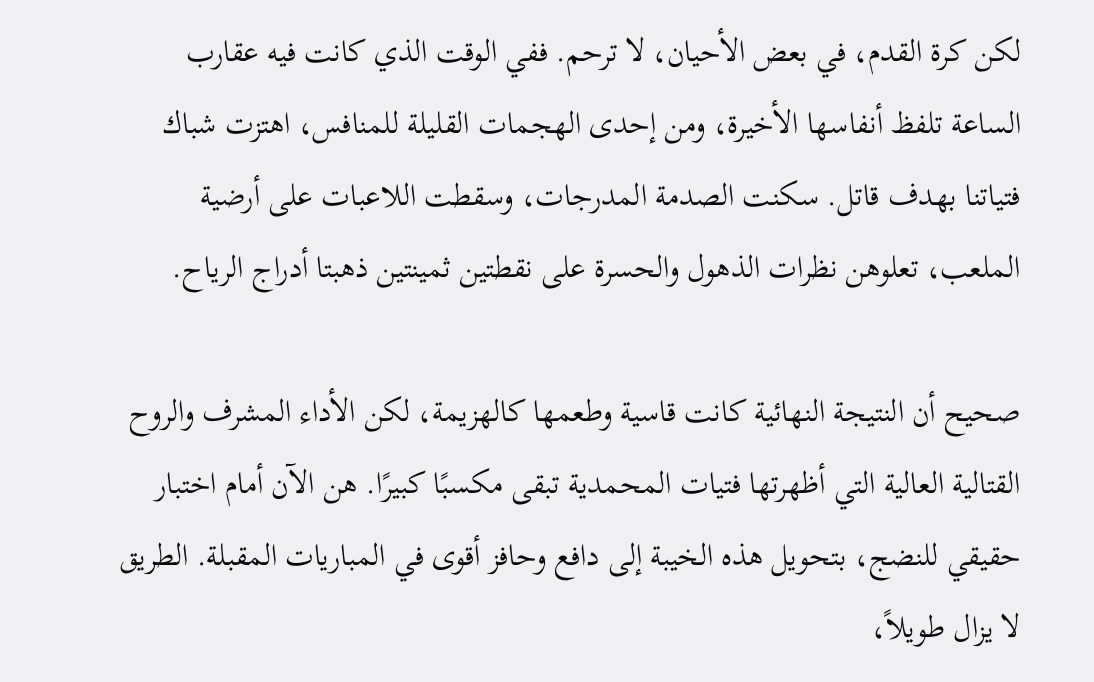لكن كرة القدم، في بعض الأحيان، لا ترحم. ففي الوقت الذي كانت فيه عقارب الساعة تلفظ أنفاسها الأخيرة، ومن إحدى الهجمات القليلة للمنافس، اهتزت شباك فتياتنا بهدف قاتل. سكنت الصدمة المدرجات، وسقطت اللاعبات على أرضية الملعب، تعلوهن نظرات الذهول والحسرة على نقطتين ثمينتين ذهبتا أدراج الرياح.

صحيح أن النتيجة النهائية كانت قاسية وطعمها كالهزيمة، لكن الأداء المشرف والروح القتالية العالية التي أظهرتها فتيات المحمدية تبقى مكسبًا كبيرًا. هن الآن أمام اختبار حقيقي للنضج، بتحويل هذه الخيبة إلى دافع وحافز أقوى في المباريات المقبلة. الطريق لا يزال طويلاً،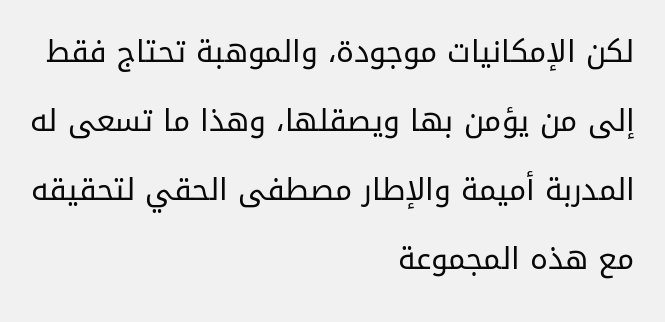لكن الإمكانيات موجودة، والموهبة تحتاج فقط إلى من يؤمن بها ويصقلها، وهذا ما تسعى له المدربة أميمة والإطار مصطفى الحقي لتحقيقه مع هذه المجموعة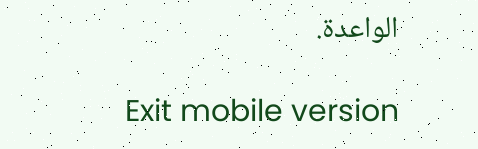الواعدة.

Exit mobile version